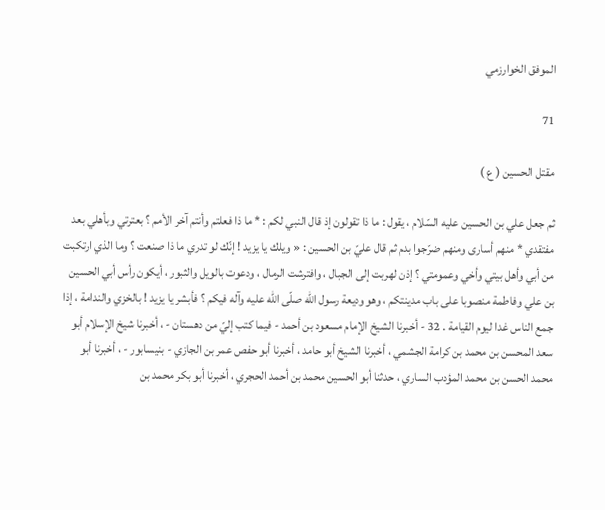الموفق الخوارزمي

71

مقتل الحسين ( ع )

ثم جعل علي بن الحسين عليه السّلام ، يقول : ما ذا تقولون إذ قال النبي لكم : * ما ذا فعلتم وأنتم آخر الأمم ؟ بعترتي وبأهلي بعد مفتقدي * منهم أسارى ومنهم ضرّجوا بدم ثم قال عليّ بن الحسين : « ويلك يا يزيد ! إنّك لو تدري ما ذا صنعت ؟ وما الذي ارتكبت من أبي وأهل بيتي وأخي وعمومتي ؟ إذن لهربت إلى الجبال ، وافترشت الرمال ، ودعوت بالويل والثبور ، أيكون رأس أبي الحسين بن علي وفاطمة منصوبا على باب مدينتكم ، وهو وديعة رسول اللّه صلّى اللّه عليه وآله فيكم ؟ فأبشر يا يزيد ! بالخزي والندامة ، إذا جمع الناس غدا ليوم القيامة . 32 - أخبرنا الشيخ الإمام مسعود بن أحمد - فيما كتب إليّ من دهستان - ، أخبرنا شيخ الإسلام أبو سعد المحسن بن محمد بن كرامة الجشمي ، أخبرنا الشيخ أبو حامد ، أخبرنا أبو حفص عمر بن الجازي - بنيسابور - ، أخبرنا أبو محمد الحسن بن محمد المؤدب الساري ، حدثنا أبو الحسين محمد بن أحمد الحجري ، أخبرنا أبو بكر محمد بن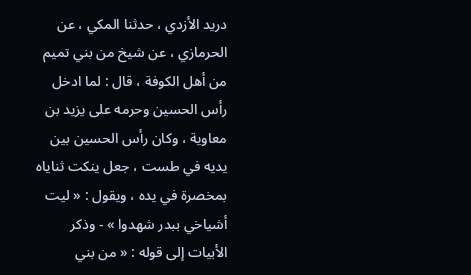دريد الأزدي ، حدثنا المكي ، عن الحرمازي ، عن شيخ من بني تميم من أهل الكوفة ، قال : لما ادخل رأس الحسين وحرمه على يزيد بن معاوية ، وكان رأس الحسين بين يديه في طست ، جعل ينكت ثناياه بمخصرة في يده ، ويقول : « ليت أشياخي ببدر شهدوا » - وذكر الأبيات إلى قوله : « من بني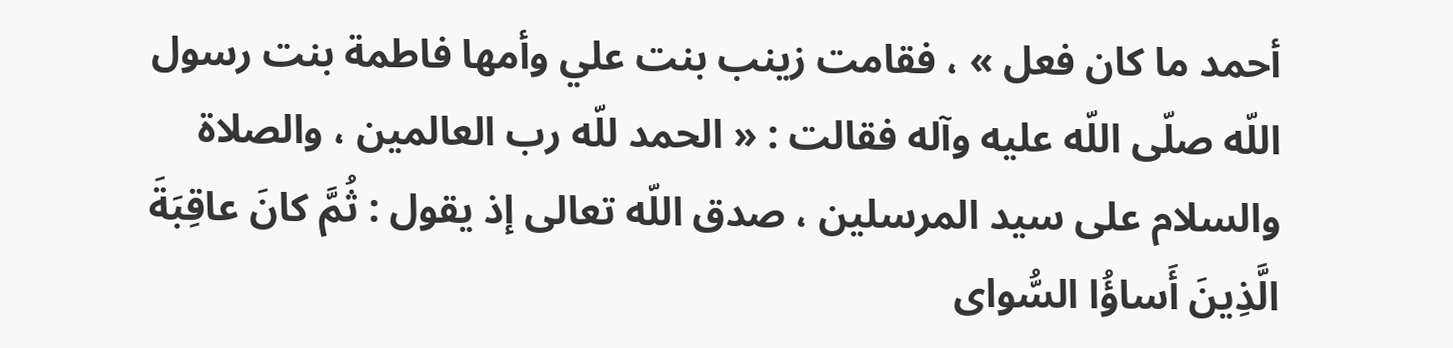أحمد ما كان فعل » ، فقامت زينب بنت علي وأمها فاطمة بنت رسول اللّه صلّى اللّه عليه وآله فقالت : « الحمد للّه رب العالمين ، والصلاة والسلام على سيد المرسلين ، صدق اللّه تعالى إذ يقول : ثُمَّ كانَ عاقِبَةَ الَّذِينَ أَساؤُا السُّواى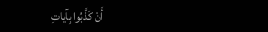أَنْ كَذَّبُوا بِآياتِ